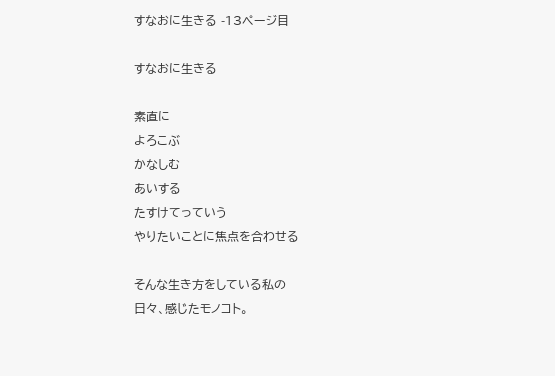すなおに生きる -13ページ目

すなおに生きる

素直に
よろこぶ
かなしむ
あいする
たすけてっていう
やりたいことに焦点を合わせる

そんな生き方をしている私の
日々、感じたモノコト。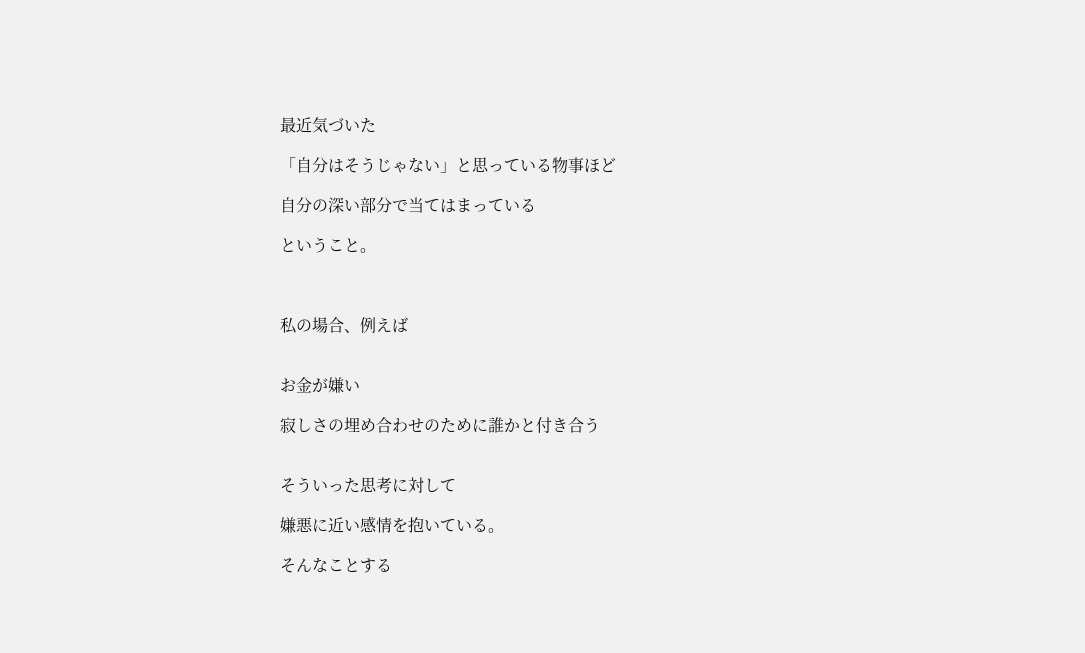最近気づいた

「自分はそうじゃない」と思っている物事ほど

自分の深い部分で当てはまっている

ということ。



私の場合、例えば


お金が嫌い

寂しさの埋め合わせのために誰かと付き合う


そういった思考に対して

嫌悪に近い感情を抱いている。

そんなことする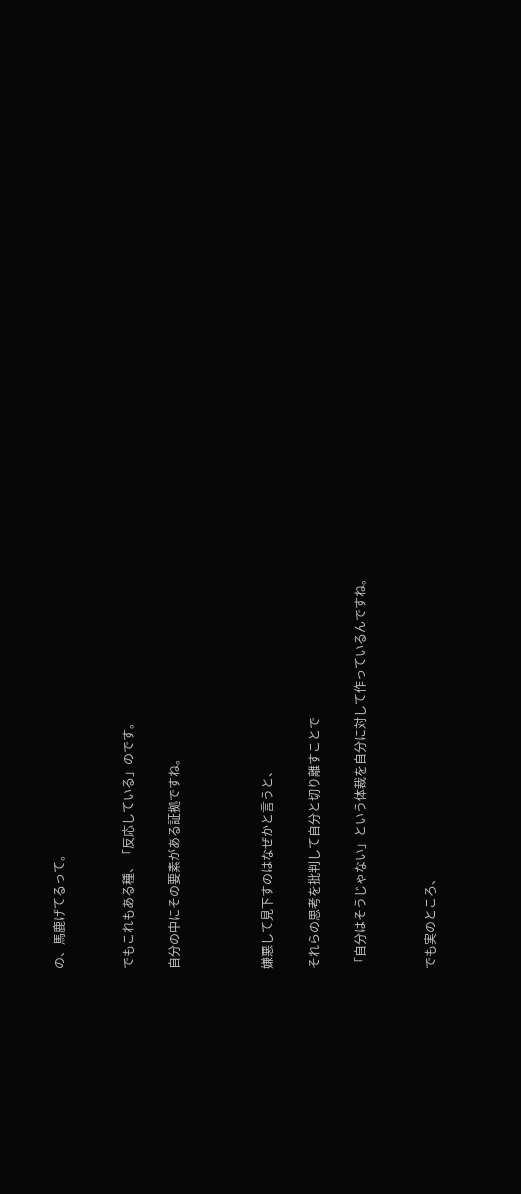の、馬鹿げてるって。


でもこれもある種、「反応している」のです。

自分の中にその要素がある証拠ですね。



嫌悪して見下すのはなぜかと言うと、

それらの思考を批判して自分と切り離すことで

「自分はそうじゃない」という体裁を自分に対して作っているんですね。


でも実のところ、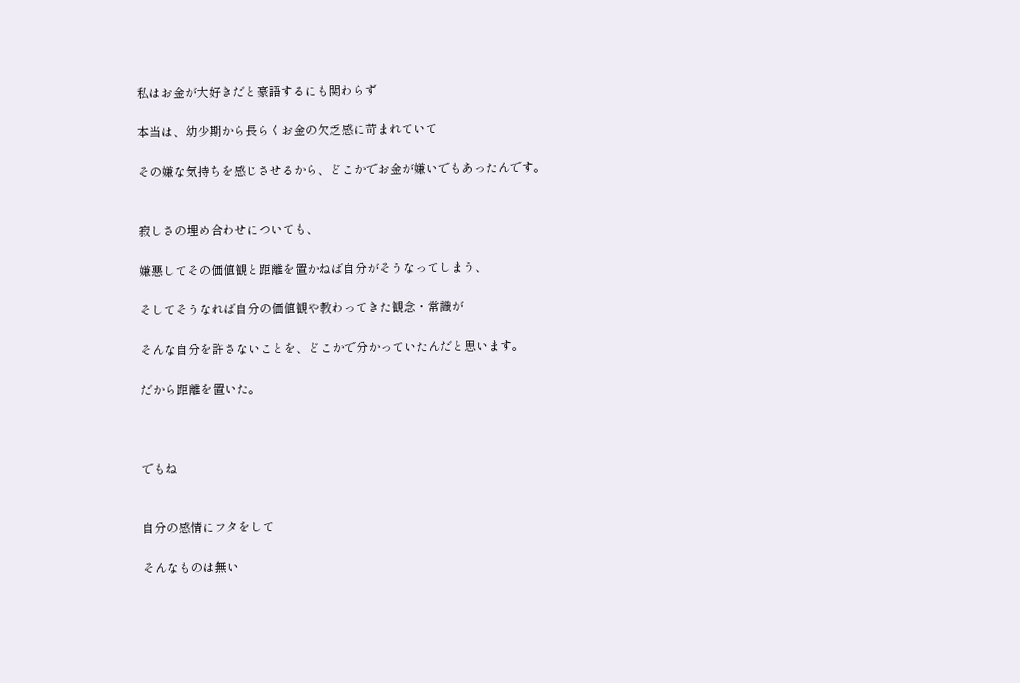私はお金が大好きだと豪語するにも関わらず

本当は、幼少期から長らくお金の欠乏感に苛まれていて

その嫌な気持ちを感じさせるから、どこかでお金が嫌いでもあったんです。


寂しさの埋め合わせについても、

嫌悪してその価値観と距離を置かねば自分がそうなってしまう、

そしてそうなれば自分の価値観や教わってきた観念・常識が

そんな自分を許さないことを、どこかで分かっていたんだと思います。

だから距離を置いた。



でもね


自分の感情にフタをして

そんなものは無い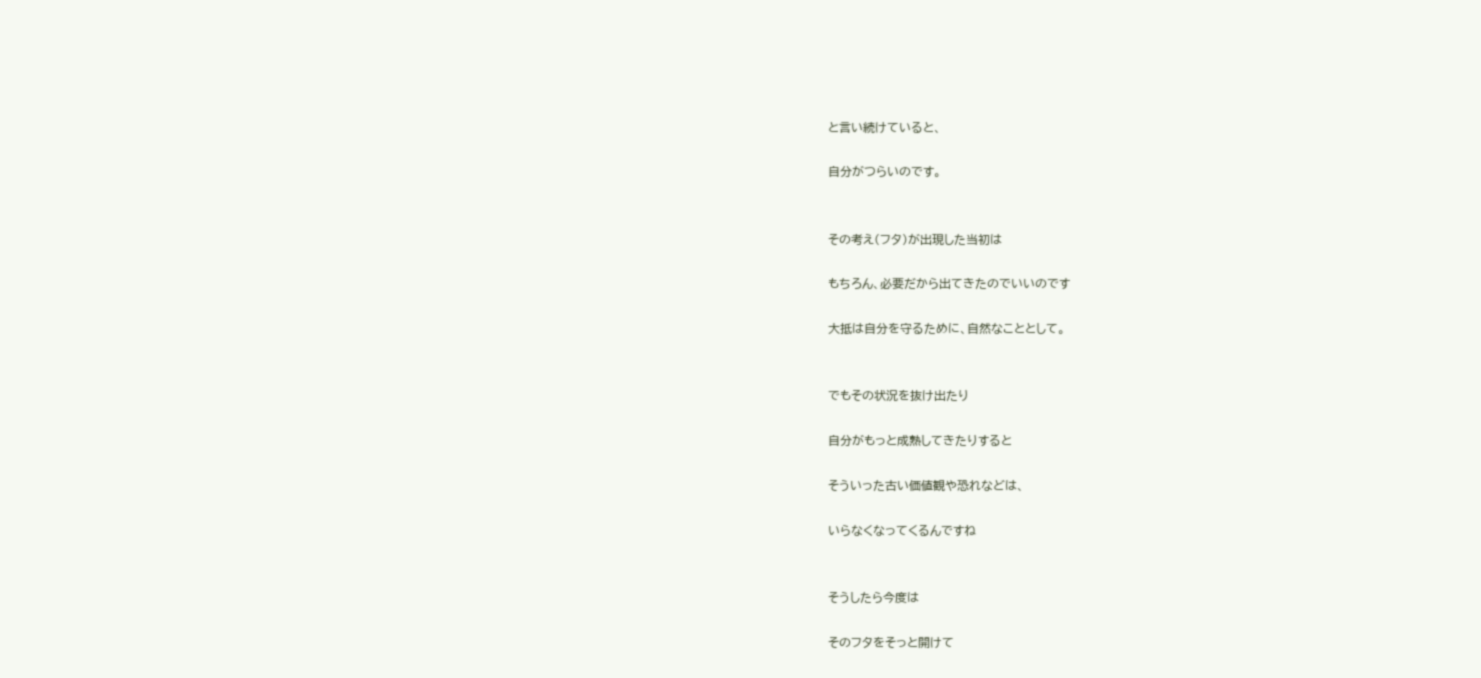と言い続けていると、

自分がつらいのです。


その考え(フタ)が出現した当初は

もちろん、必要だから出てきたのでいいのです

大抵は自分を守るために、自然なこととして。


でもその状況を抜け出たり

自分がもっと成熟してきたりすると

そういった古い価値観や恐れなどは、

いらなくなってくるんですね


そうしたら今度は

そのフタをそっと開けて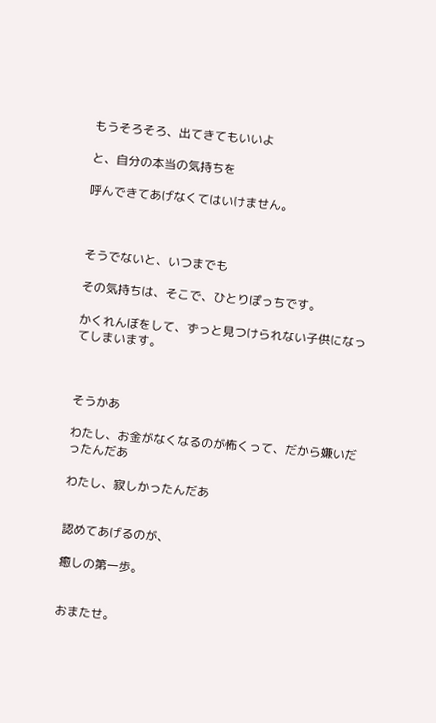もうそろそろ、出てきてもいいよ

と、自分の本当の気持ちを

呼んできてあげなくてはいけません。



そうでないと、いつまでも

その気持ちは、そこで、ひとりぽっちです。

かくれんぼをして、ずっと見つけられない子供になってしまいます。



そうかあ

わたし、お金がなくなるのが怖くって、だから嫌いだったんだあ

わたし、寂しかったんだあ


認めてあげるのが、

癒しの第一歩。


おまたせ。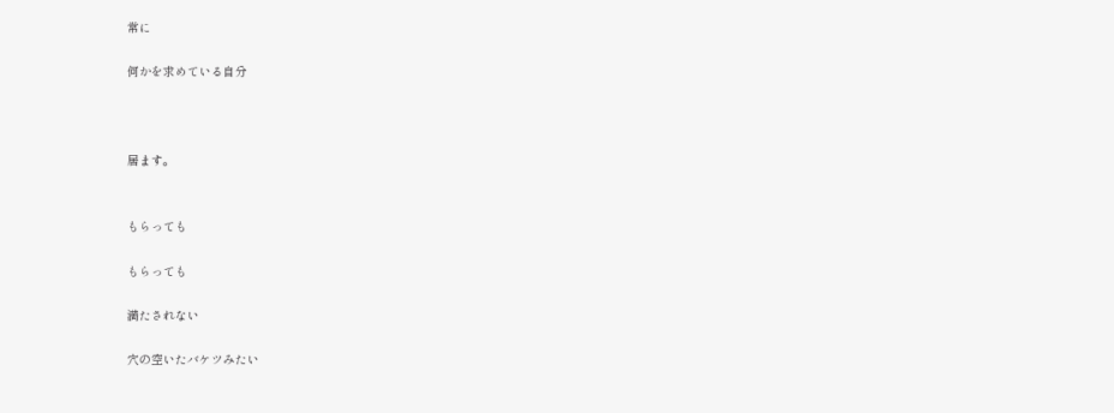常に

何かを求めている自分



居ます。


もらっても

もらっても

満たされない

穴の空いたバケツみたい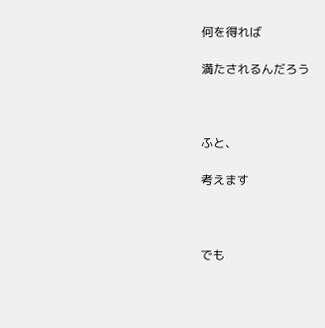何を得れば

満たされるんだろう



ふと、

考えます



でも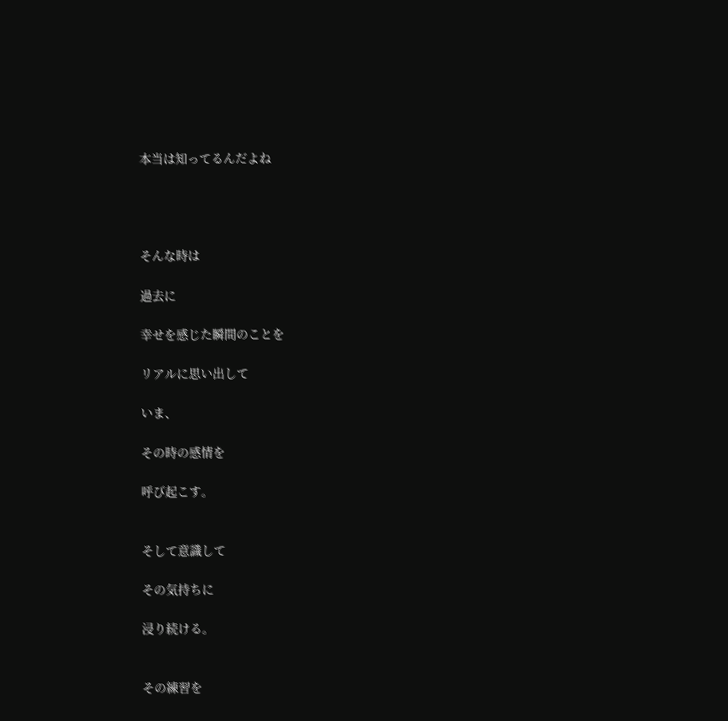本当は知ってるんだよね




そんな時は

過去に

幸せを感じた瞬間のことを

リアルに思い出して

いま、

その時の感情を

呼び起こす。


そして意識して

その気持ちに

浸り続ける。


その練習を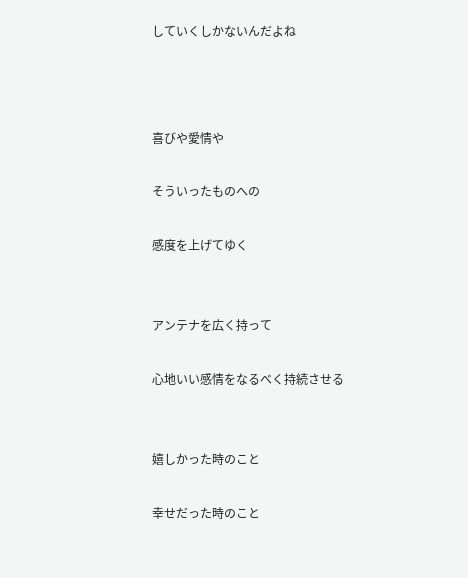していくしかないんだよね



喜びや愛情や

そういったものへの

感度を上げてゆく


アンテナを広く持って

心地いい感情をなるべく持続させる


嬉しかった時のこと

幸せだった時のこと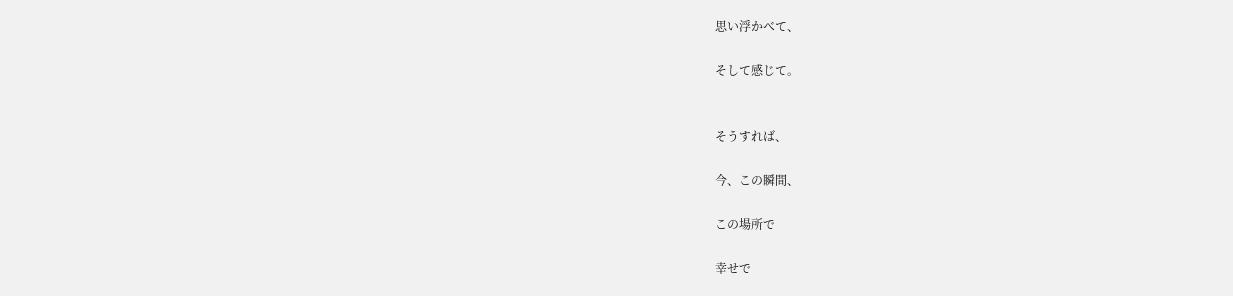思い浮かべて、

そして感じて。


そうすれば、

今、この瞬間、

この場所で

幸せで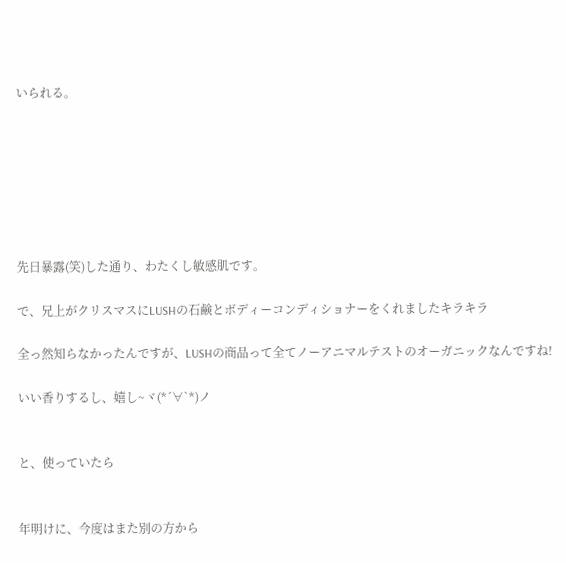いられる。







先日暴露(笑)した通り、わたくし敏感肌です。

で、兄上がクリスマスにLUSHの石鹸とボディーコンディショナーをくれましたキラキラ

全っ然知らなかったんですが、LUSHの商品って全てノーアニマルテストのオーガニックなんですね!

いい香りするし、嬉し~ヾ(*´∀`*)ノ


と、使っていたら


年明けに、今度はまた別の方から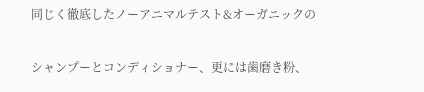同じく徹底したノーアニマルテスト&オーガニックの

シャンプーとコンディショナー、更には歯磨き粉、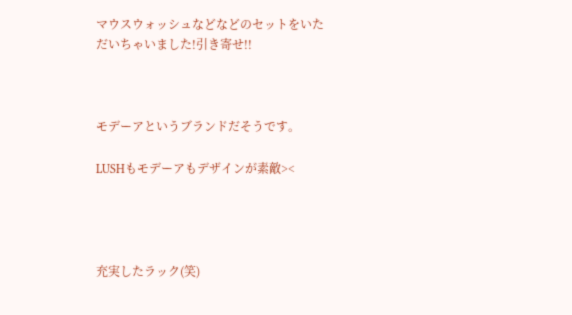マウスウォッシュなどなどのセットをいただいちゃいました!引き寄せ!!



モデーアというブランドだそうです。

LUSHもモデーアもデザインが素敵><




充実したラック(笑)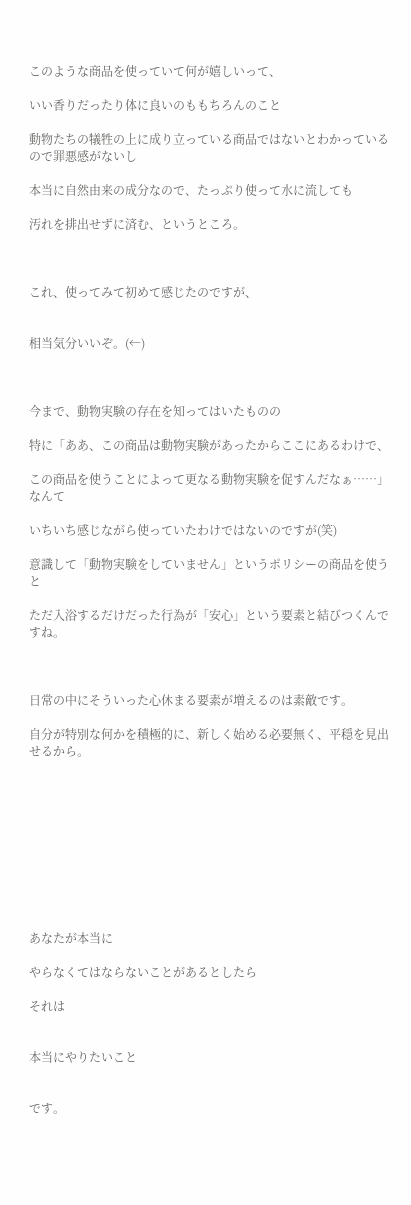このような商品を使っていて何が嬉しいって、

いい香りだったり体に良いのももちろんのこと

動物たちの犠牲の上に成り立っている商品ではないとわかっているので罪悪感がないし

本当に自然由来の成分なので、たっぷり使って水に流しても

汚れを排出せずに済む、というところ。



これ、使ってみて初めて感じたのですが、


相当気分いいぞ。(←)



今まで、動物実験の存在を知ってはいたものの

特に「ああ、この商品は動物実験があったからここにあるわけで、

この商品を使うことによって更なる動物実験を促すんだなぁ……」なんて

いちいち感じながら使っていたわけではないのですが(笑)

意識して「動物実験をしていません」というポリシーの商品を使うと

ただ入浴するだけだった行為が「安心」という要素と結びつくんですね。



日常の中にそういった心休まる要素が増えるのは素敵です。

自分が特別な何かを積極的に、新しく始める必要無く、平穏を見出せるから。










あなたが本当に

やらなくてはならないことがあるとしたら

それは


本当にやりたいこと


です。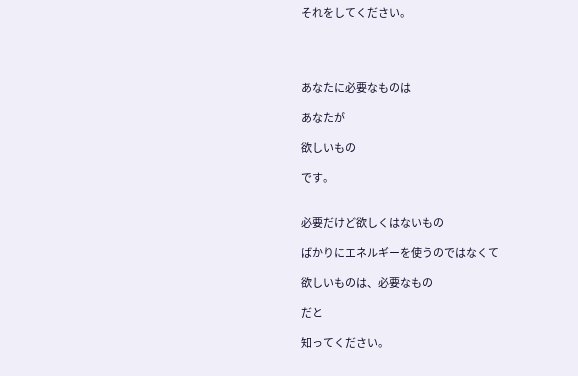それをしてください。




あなたに必要なものは

あなたが

欲しいもの

です。


必要だけど欲しくはないもの

ばかりにエネルギーを使うのではなくて

欲しいものは、必要なもの

だと

知ってください。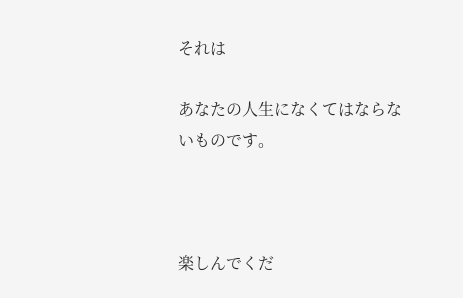それは

あなたの人生になくてはならないものです。



楽しんでくだ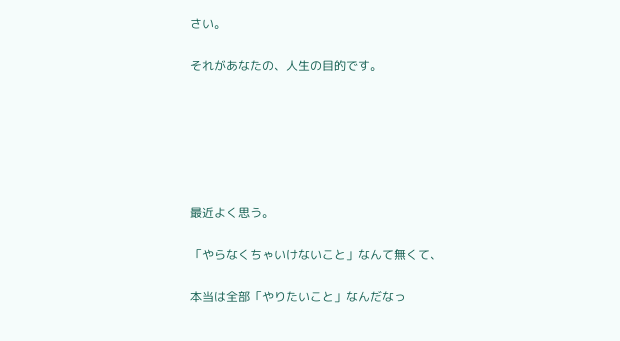さい。

それがあなたの、人生の目的です。






最近よく思う。

「やらなくちゃいけないこと」なんて無くて、

本当は全部「やりたいこと」なんだなっ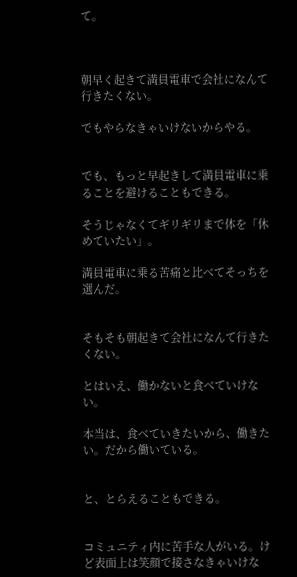て。



朝早く起きて満員電車で会社になんて行きたくない。

でもやらなきゃいけないからやる。


でも、もっと早起きして満員電車に乗ることを避けることもできる。

そうじゃなくてギリギリまで体を「休めていたい」。

満員電車に乗る苦痛と比べてそっちを選んだ。


そもそも朝起きて会社になんて行きたくない。

とはいえ、働かないと食べていけない。

本当は、食べていきたいから、働きたい。だから働いている。


と、とらえることもできる。


コミュニティ内に苦手な人がいる。けど表面上は笑顔で接さなきゃいけな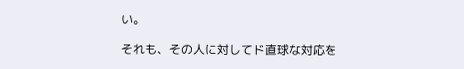い。

それも、その人に対してド直球な対応を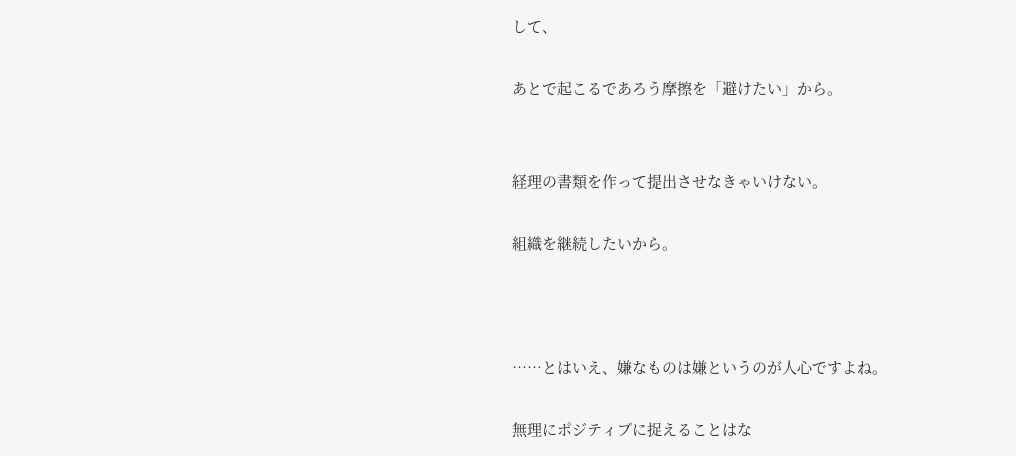して、

あとで起こるであろう摩擦を「避けたい」から。


経理の書類を作って提出させなきゃいけない。

組織を継続したいから。



……とはいえ、嫌なものは嫌というのが人心ですよね。

無理にポジティブに捉えることはな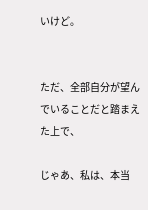いけど。


ただ、全部自分が望んでいることだと踏まえた上で、

じゃあ、私は、本当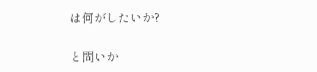は何がしたいか?

と問いか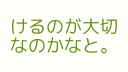けるのが大切なのかなと。